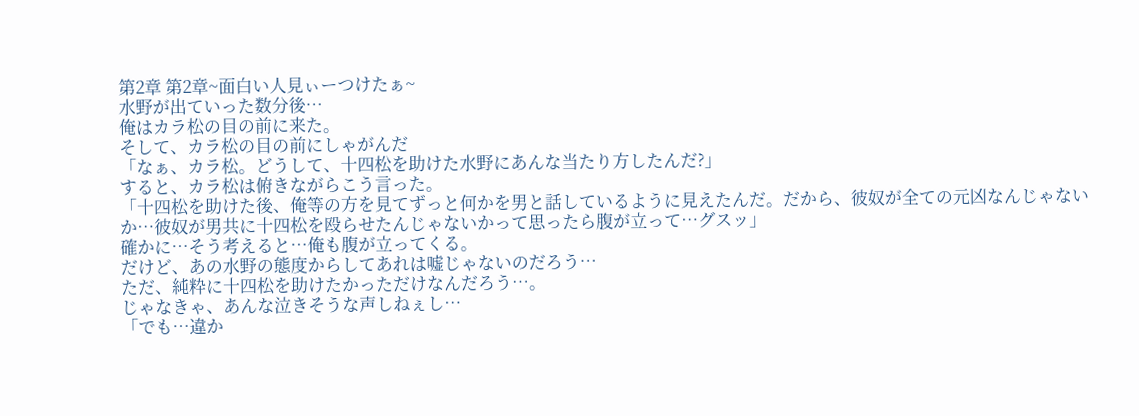第2章 第2章~面白い人見ぃーつけたぁ~
水野が出ていった数分後…
俺はカラ松の目の前に来た。
そして、カラ松の目の前にしゃがんだ
「なぁ、カラ松。どうして、十四松を助けた水野にあんな当たり方したんだ?」
すると、カラ松は俯きながらこう言った。
「十四松を助けた後、俺等の方を見てずっと何かを男と話しているように見えたんだ。だから、彼奴が全ての元凶なんじゃないか…彼奴が男共に十四松を殴らせたんじゃないかって思ったら腹が立って…グスッ」
確かに…そう考えると…俺も腹が立ってくる。
だけど、あの水野の態度からしてあれは嘘じゃないのだろう…
ただ、純粋に十四松を助けたかっただけなんだろう…。
じゃなきゃ、あんな泣きそうな声しねぇし…
「でも…違か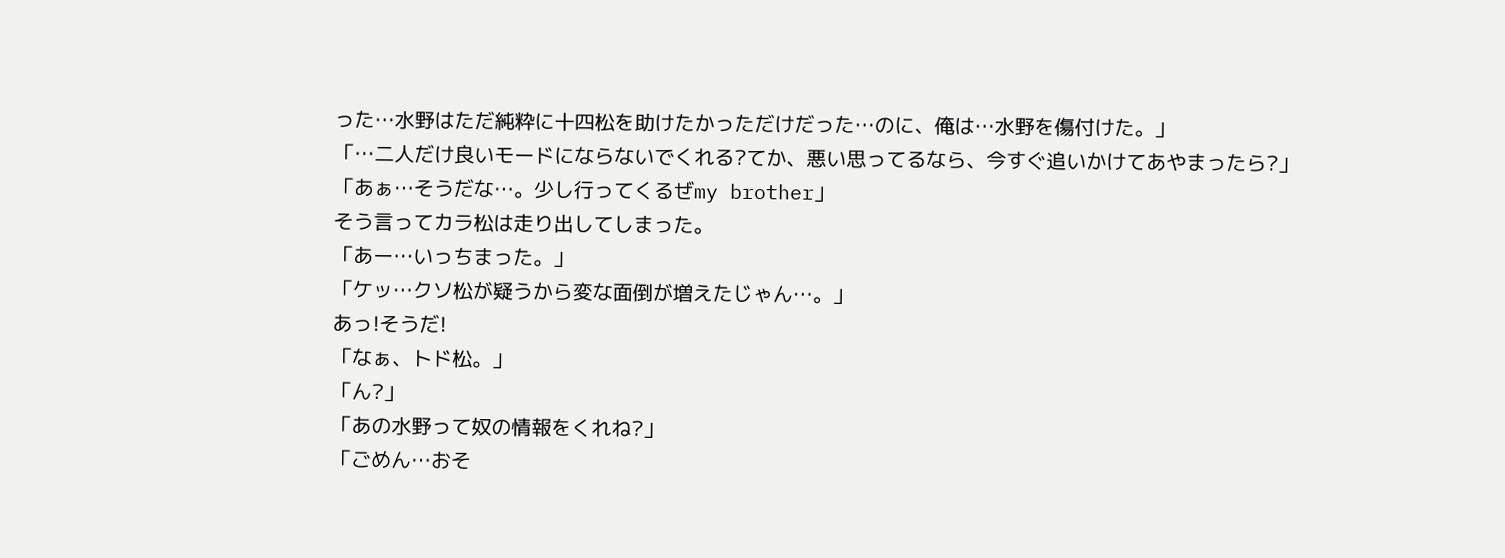った…水野はただ純粋に十四松を助けたかっただけだった…のに、俺は…水野を傷付けた。」
「…二人だけ良いモードにならないでくれる?てか、悪い思ってるなら、今すぐ追いかけてあやまったら?」
「あぁ…そうだな…。少し行ってくるぜmy brother」
そう言ってカラ松は走り出してしまった。
「あー…いっちまった。」
「ケッ…クソ松が疑うから変な面倒が増えたじゃん…。」
あっ!そうだ!
「なぁ、トド松。」
「ん?」
「あの水野って奴の情報をくれね?」
「ごめん…おそ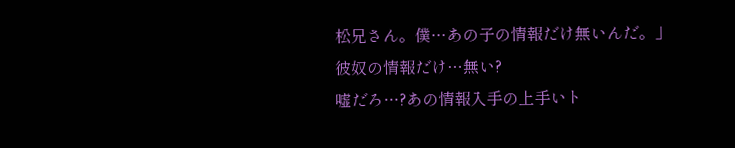松兄さん。僕…あの子の情報だけ無いんだ。」
彼奴の情報だけ…無い?
嘘だろ…?あの情報入手の上手いト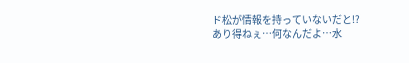ド松が情報を持っていないだと!?
あり得ねぇ…何なんだよ…水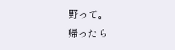野って。
帰ったら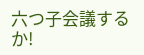六つ子会議するか!